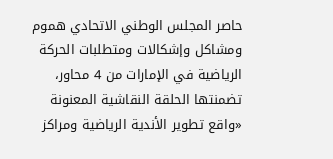حاصر المجلس الوطني الاتحادي هموم ومشاكل وإشكالات ومتطلبات الحركة الرياضية في الإمارات من 4 محاور، تضمنتها الحلقة النقاشية المعنونة «واقع تطوير الأندية الرياضية ومراكز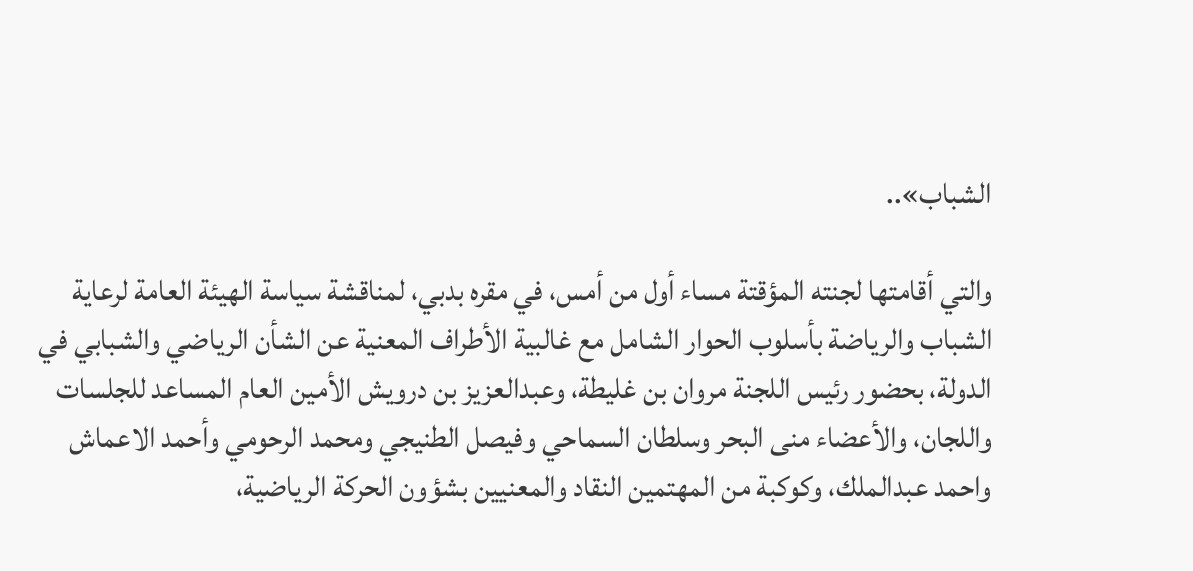الشباب»..

والتي أقامتها لجنته المؤقتة مساء أول من أمس، في مقره بدبي، لمناقشة سياسة الهيئة العامة لرعاية الشباب والرياضة بأسلوب الحوار الشامل مع غالبية الأطراف المعنية عن الشأن الرياضي والشبابي في الدولة، بحضور رئيس اللجنة مروان بن غليطة، وعبدالعزيز بن درويش الأمين العام المساعد للجلسات واللجان، والأعضاء منى البحر وسلطان السماحي وفيصل الطنيجي ومحمد الرحومي وأحمد الاعماش واحمد عبدالملك، وكوكبة من المهتمين النقاد والمعنيين بشؤون الحركة الرياضية،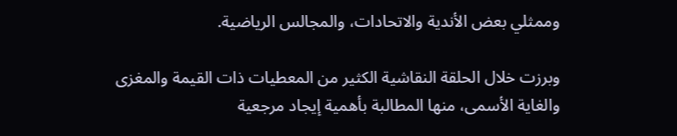وممثلي بعض الأندية والاتحادات، والمجالس الرياضية.

وبرزت خلال الحلقة النقاشية الكثير من المعطيات ذات القيمة والمغزى والغاية الأسمى، منها المطالبة بأهمية إيجاد مرجعية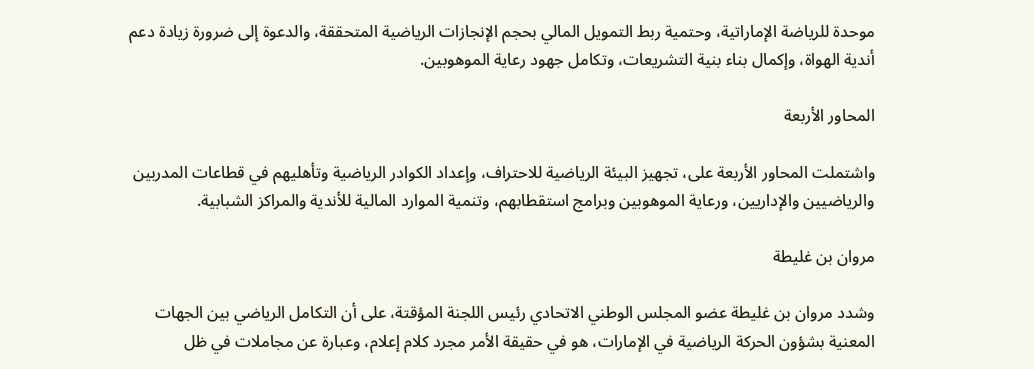موحدة للرياضة الإماراتية، وحتمية ربط التمويل المالي بحجم الإنجازات الرياضية المتحققة، والدعوة إلى ضرورة زيادة دعم أندية الهواة، وإكمال بناء بنية التشريعات، وتكامل جهود رعاية الموهوبين.

المحاور الأربعة

واشتملت المحاور الأربعة على، تجهيز البيئة الرياضية للاحتراف، وإعداد الكوادر الرياضية وتأهليهم في قطاعات المدربين والرياضيين والإداريين، ورعاية الموهوبين وبرامج استقطابهم، وتنمية الموارد المالية للأندية والمراكز الشبابية.

مروان بن غليطة

وشدد مروان بن غليطة عضو المجلس الوطني الاتحادي رئيس اللجنة المؤقتة، على أن التكامل الرياضي بين الجهات المعنية بشؤون الحركة الرياضية في الإمارات، هو في حقيقة الأمر مجرد كلام إعلام، وعبارة عن مجاملات في ظل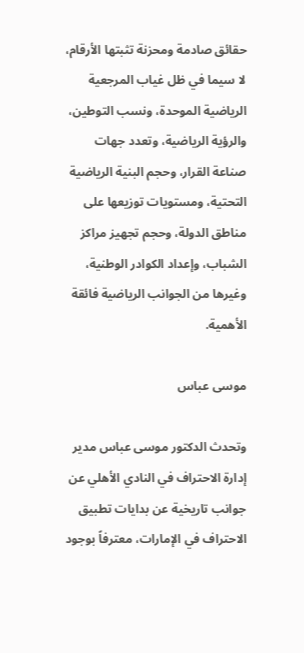حقائق صادمة ومحزنة تثبتها الأرقام، لا سيما في ظل غياب المرجعية الرياضية الموحدة، ونسب التوطين، والرؤية الرياضية، وتعدد جهات صناعة القرار، وحجم البنية الرياضية التحتية، ومستويات توزيعها على مناطق الدولة، وحجم تجهيز مراكز الشباب، وإعداد الكوادر الوطنية، وغيرها من الجوانب الرياضية فائقة الأهمية.

موسى عباس

وتحدث الدكتور موسى عباس مدير إدارة الاحتراف في النادي الأهلي عن جوانب تاريخية عن بدايات تطبيق الاحتراف في الإمارات، معترفاً بوجود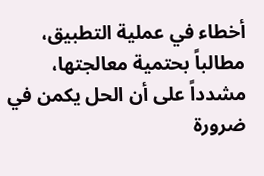أخطاء في عملية التطبيق، مطالباً بحتمية معالجتها، مشدداً على أن الحل يكمن في ضرورة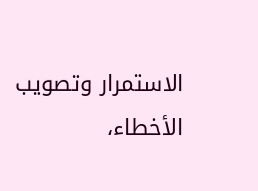الاستمرار وتصويب الأخطاء،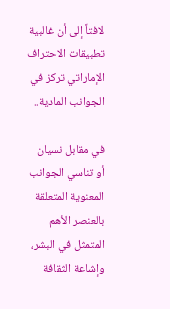لافتاً إلى أن غالبية تطبيقات الاحتراف الإماراتي تركز في الجوانب المادية..

في مقابل نسيان أو تناسي الجوانب المعنوية المتعلقة بالعنصر الأهم المتمثل في البشر، وإشاعة الثقافة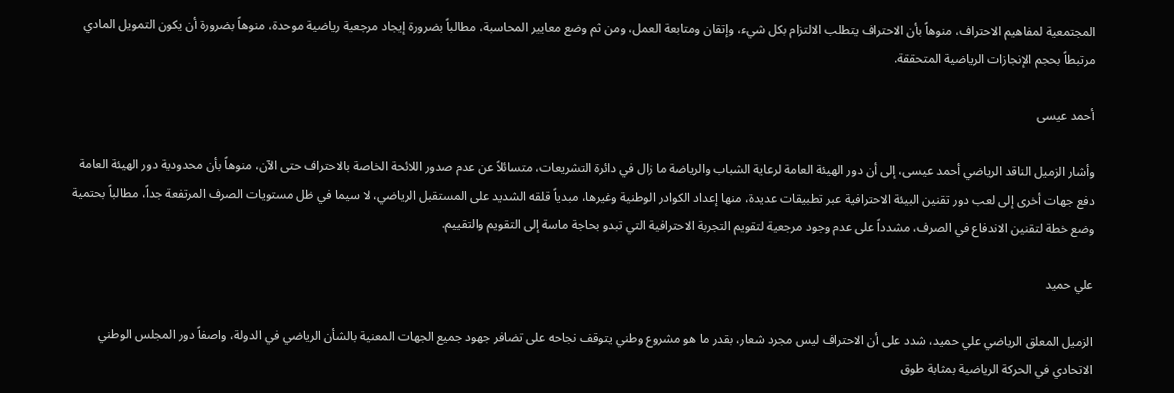المجتمعية لمفاهيم الاحتراف، منوهاً بأن الاحتراف يتطلب الالتزام بكل شيء، وإتقان ومتابعة العمل، ومن ثم وضع معايير المحاسبة، مطالباً بضرورة إيجاد مرجعية رياضية موحدة، منوهاً بضرورة أن يكون التمويل المادي مرتبطاً بحجم الإنجازات الرياضية المتحققة.

أحمد عيسى

وأشار الزميل الناقد الرياضي أحمد عيسى، إلى أن دور الهيئة العامة لرعاية الشباب والرياضة ما زال في دائرة التشريعات، متسائلاً عن عدم صدور اللائحة الخاصة بالاحتراف حتى الآن، منوهاً بأن محدودية دور الهيئة العامة دفع جهات أخرى إلى لعب دور تقنين البيئة الاحترافية عبر تطبيقات عديدة، منها إعداد الكوادر الوطنية وغيرها، مبدياً قلقه الشديد على المستقبل الرياضي، لا سيما في ظل مستويات الصرف المرتفعة جداً، مطالباً بحتمية وضع خطة لتقنين الاندفاع في الصرف، مشدداً على عدم وجود مرجعية لتقويم التجربة الاحترافية التي تبدو بحاجة ماسة إلى التقويم والتقييم.

علي حميد

الزميل المعلق الرياضي علي حميد، شدد على أن الاحتراف ليس مجرد شعار، بقدر ما هو مشروع وطني يتوقف نجاحه على تضافر جهود جميع الجهات المعنية بالشأن الرياضي في الدولة، واصفاً دور المجلس الوطني الاتحادي في الحركة الرياضية بمثابة طوق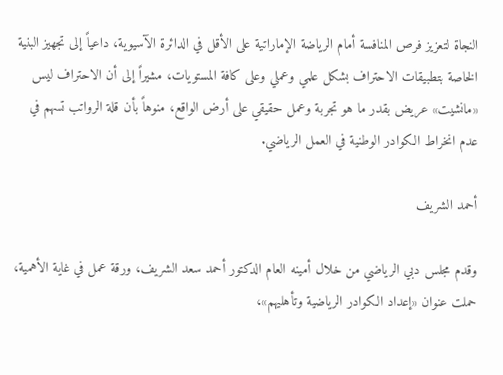النجاة لتعزيز فرص المنافسة أمام الرياضة الإماراتية على الأقل في الدائرة الآسيوية، داعياً إلى تجهيز البنية الخاصة بتطبيقات الاحتراف بشكل علمي وعملي وعلى كافة المستويات، مشيراً إلى أن الاحتراف ليس «مانشيت» عريض بقدر ما هو تجربة وعمل حقيقي على أرض الواقع، منوهاً بأن قلة الرواتب تسهم في عدم انخراط الكوادر الوطنية في العمل الرياضي.

أحمد الشريف

وقدم مجلس دبي الرياضي من خلال أمينه العام الدكتور أحمد سعد الشريف، ورقة عمل في غاية الأهمية، حملت عنوان «إعداد الكوادر الرياضية وتأهليهم»،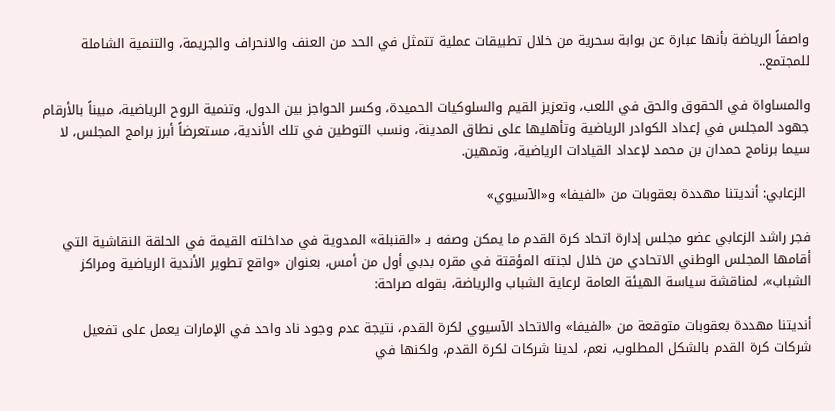واصفاً الرياضة بأنها عبارة عن بوابة سحرية من خلال تطبيقات عملية تتمثل في الحد من العنف والانحراف والجريمة، والتنمية الشاملة للمجتمع..

والمساواة في الحقوق والحق في اللعب، وتعزيز القيم والسلوكيات الحميدة، وكسر الحواجز بين الدول، وتنمية الروح الرياضية، مبيناً بالأرقام جهود المجلس في إعداد الكوادر الرياضية وتأهليها على نطاق المدينة، ونسب التوطين في تلك الأندية، مستعرضاً أبرز برامج المجلس، لا سيما برنامج حمدان بن محمد لإعداد القيادات الرياضية، وتمهين.

 الزعابي: أنديتنا مهددة بعقوبات من «الفيفا» و«الآسيوي»

فجر راشد الزعابي عضو مجلس إدارة اتحاد كرة القدم ما يمكن وصفه بـ «القنبلة» المدوية في مداخلته القيمة في الحلقة النقاشية التي أقامها المجلس الوطني الاتحادي من خلال لجنته المؤقتة في مقره بدبي أول من أمس، بعنوان «واقع تطوير الأندية الرياضية ومراكز الشباب»، لمناقشة سياسة الهيئة العامة لرعاية الشباب والرياضة، بقوله صراحة:

أنديتنا مهددة بعقوبات متوقعة من «الفيفا» والاتحاد الآسيوي لكرة القدم، نتيجة عدم وجود ناد واحد في الإمارات يعمل على تفعيل شركات كرة القدم بالشكل المطلوب، نعم، لدينا شركات لكرة القدم، ولكنها في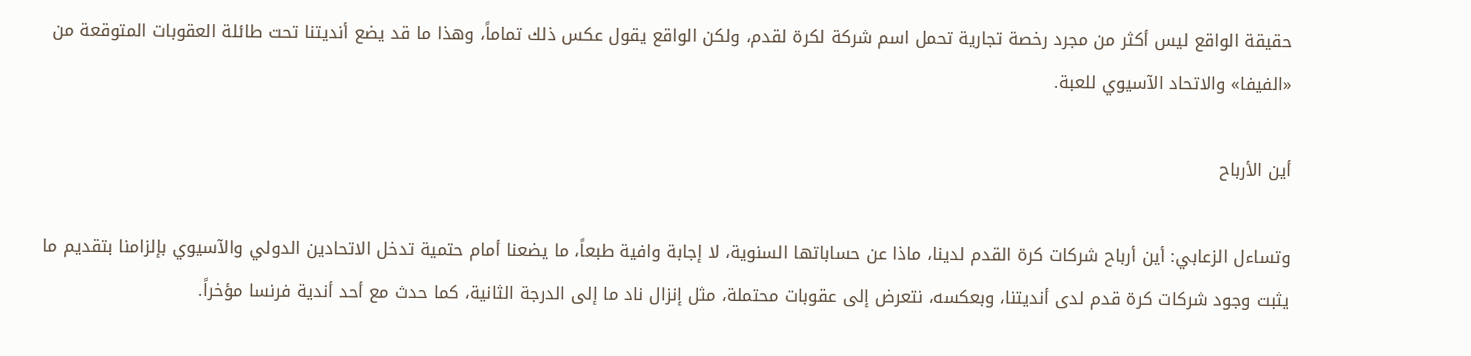حقيقة الواقع ليس أكثر من مجرد رخصة تجارية تحمل اسم شركة لكرة لقدم، ولكن الواقع يقول عكس ذلك تماماً، وهذا ما قد يضع أنديتنا تحت طائلة العقوبات المتوقعة من «الفيفا» والاتحاد الآسيوي للعبة.

أين الأرباح

وتساءل الزعابي: أين أرباح شركات كرة القدم لدينا، ماذا عن حساباتها السنوية، لا إجابة وافية طبعاً، ما يضعنا أمام حتمية تدخل الاتحادين الدولي والآسيوي بإلزامنا بتقديم ما يثبت وجود شركات كرة قدم لدى أنديتنا، وبعكسه، نتعرض إلى عقوبات محتملة، مثل إنزال ناد ما إلى الدرجة الثانية، كما حدث مع أحد أندية فرنسا مؤخراً.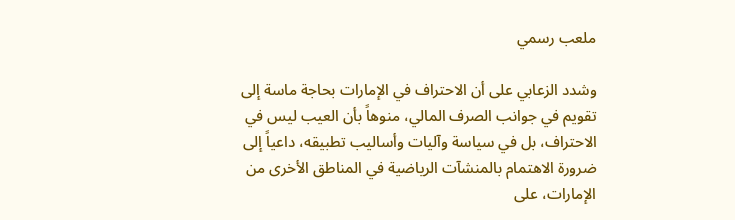ملعب رسمي

وشدد الزعابي على أن الاحتراف في الإمارات بحاجة ماسة إلى تقويم في جوانب الصرف المالي، منوهاً بأن العيب ليس في الاحتراف، بل في سياسة وآليات وأساليب تطبيقه، داعياً إلى ضرورة الاهتمام بالمنشآت الرياضية في المناطق الأخرى من الإمارات، على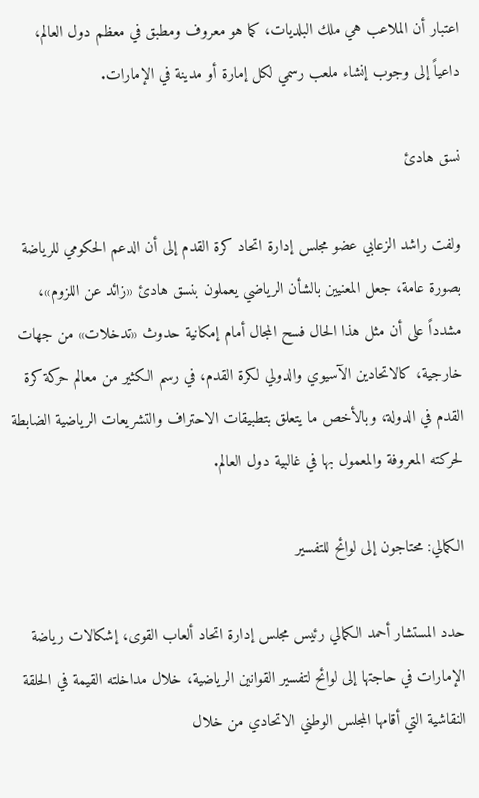اعتبار أن الملاعب هي ملك البلديات، كما هو معروف ومطبق في معظم دول العالم، داعياً إلى وجوب إنشاء ملعب رسمي لكل إمارة أو مدينة في الإمارات.

نسق هادئ

ولفت راشد الزعابي عضو مجلس إدارة اتحاد كرة القدم إلى أن الدعم الحكومي للرياضة بصورة عامة، جعل المعنيين بالشأن الرياضي يعملون بنسق هادئ «زائد عن اللزوم»، مشدداً على أن مثل هذا الحال فسح المجال أمام إمكانية حدوث «تدخلات» من جهات خارجية، كالاتحادين الآسيوي والدولي لكرة القدم، في رسم الكثير من معالم حركة كرة القدم في الدولة، وبالأخص ما يتعلق بتطبيقات الاحتراف والتشريعات الرياضية الضابطة لحركته المعروفة والمعمول بها في غالبية دول العالم.

الكمالي: محتاجون إلى لوائح للتفسير

حدد المستشار أحمد الكمالي رئيس مجلس إدارة اتحاد ألعاب القوى، إشكالات رياضة الإمارات في حاجتها إلى لوائح لتفسير القوانين الرياضية، خلال مداخلته القيمة في الحلقة النقاشية التي أقامها المجلس الوطني الاتحادي من خلال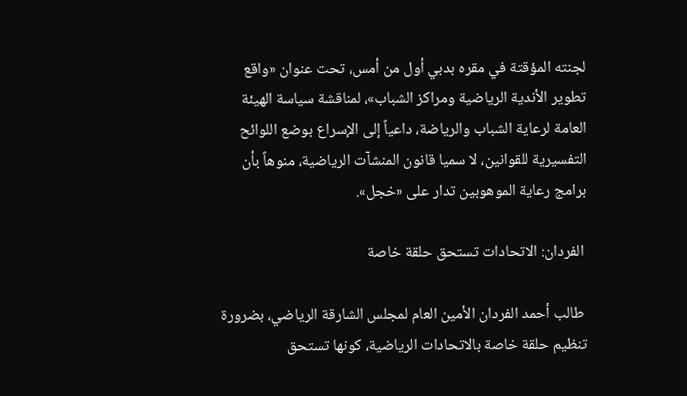لجنته المؤقتة في مقره بدبي أول من أمس، تحت عنوان «واقع تطوير الأندية الرياضية ومراكز الشباب»، لمناقشة سياسة الهيئة العامة لرعاية الشباب والرياضة، داعياً إلى الإسراع بوضع اللوائح التفسيرية للقوانين، لا سميا قانون المنشآت الرياضية، منوهاً بأن برامج رعاية الموهوبين تدار على «خجل».

 الفردان: الاتحادات تستحق حلقة خاصة

 طالب أحمد الفردان الأمين العام لمجلس الشارقة الرياضي، بضرورة تنظيم حلقة خاصة بالاتحادات الرياضية، كونها تستحق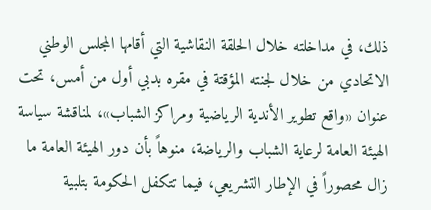ذلك، في مداخلته خلال الحلقة النقاشية التي أقامها المجلس الوطني الاتحادي من خلال لجنته المؤقتة في مقره بدبي أول من أمس، تحت عنوان «واقع تطوير الأندية الرياضية ومراكز الشباب»، لمناقشة سياسة الهيئة العامة لرعاية الشباب والرياضة، منوهاً بأن دور الهيئة العامة ما زال محصوراً في الإطار التشريعي، فيما تتكفل الحكومة بتلبية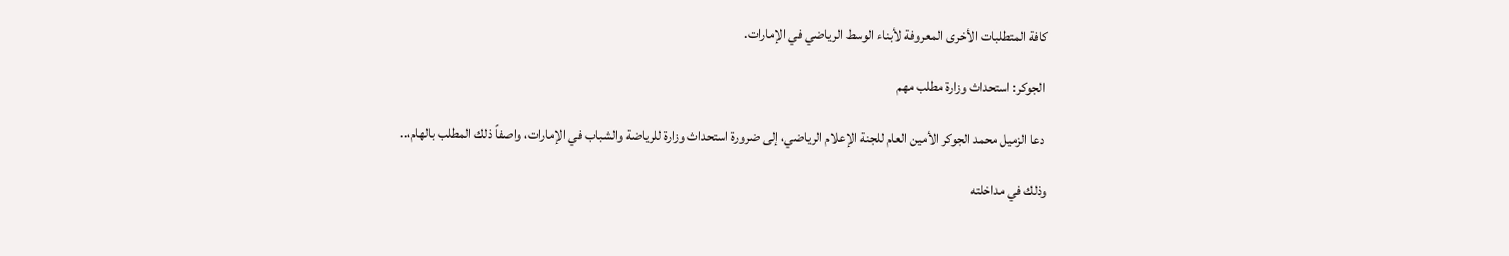كافة المتطلبات الأخرى المعروفة لأبناء الوسط الرياضي في الإمارات.

 الجوكر: استحداث وزارة مطلب مهم

 دعا الزميل محمد الجوكر الأمين العام للجنة الإعلام الرياضي، إلى ضرورة استحداث وزارة للرياضة والشباب في الإمارات، واصفاً ذلك المطلب بالهام،..

وذلك في مداخلته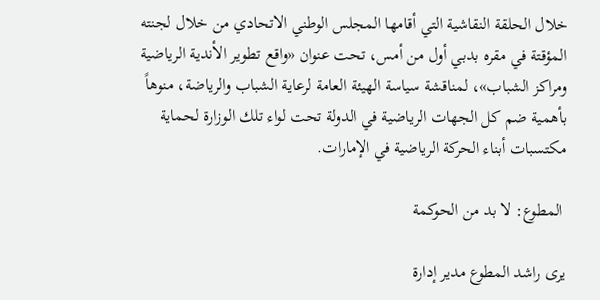خلال الحلقة النقاشية التي أقامها المجلس الوطني الاتحادي من خلال لجنته المؤقتة في مقره بدبي أول من أمس، تحت عنوان «واقع تطوير الأندية الرياضية ومراكز الشباب»، لمناقشة سياسة الهيئة العامة لرعاية الشباب والرياضة، منوهاً بأهمية ضم كل الجهات الرياضية في الدولة تحت لواء تلك الوزارة لحماية مكتسبات أبناء الحركة الرياضية في الإمارات.

 المطوع: لا بد من الحوكمة

يرى راشد المطوع مدير إدارة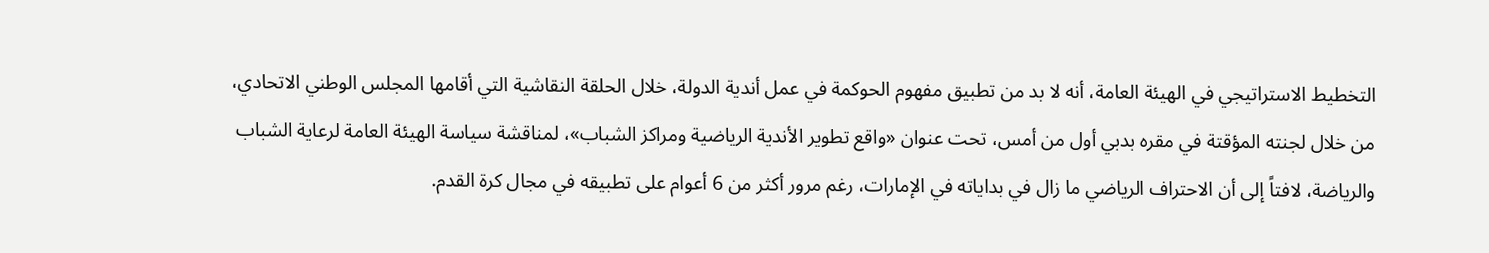التخطيط الاستراتيجي في الهيئة العامة، أنه لا بد من تطبيق مفهوم الحوكمة في عمل أندية الدولة، خلال الحلقة النقاشية التي أقامها المجلس الوطني الاتحادي، من خلال لجنته المؤقتة في مقره بدبي أول من أمس، تحت عنوان «واقع تطوير الأندية الرياضية ومراكز الشباب»، لمناقشة سياسة الهيئة العامة لرعاية الشباب والرياضة، لافتاً إلى أن الاحتراف الرياضي ما زال في بداياته في الإمارات، رغم مرور أكثر من 6 أعوام على تطبيقه في مجال كرة القدم.